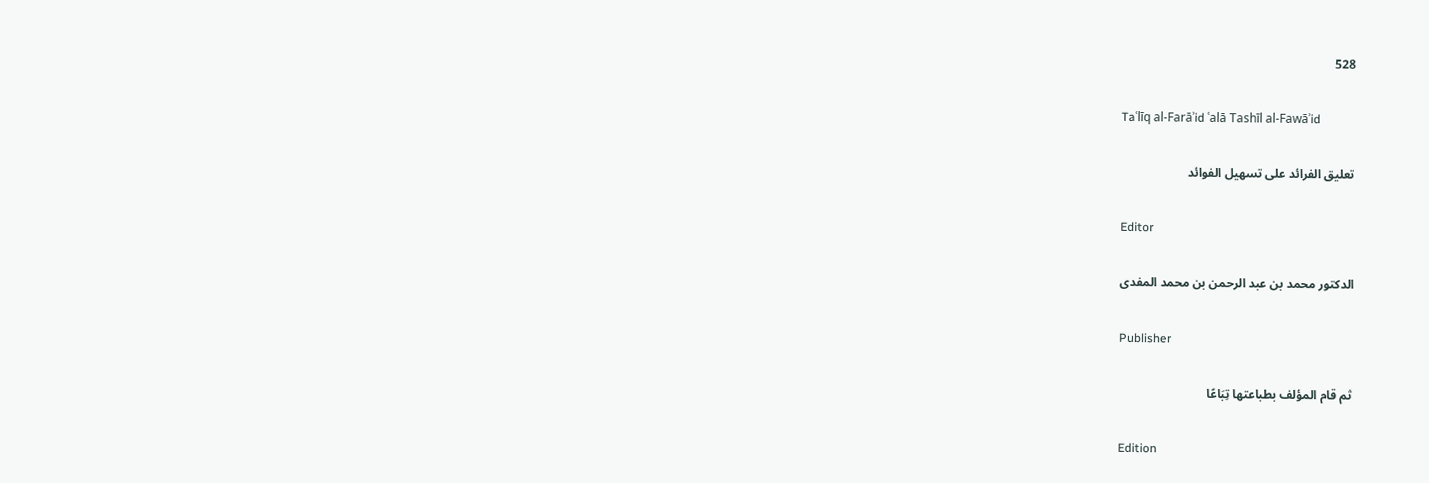528

Taʿlīq al-Farāʾid ʿalā Tashīl al-Fawāʾid

تعليق الفرائد على تسهيل الفوائد

Editor

الدكتور محمد بن عبد الرحمن بن محمد المفدى

Publisher

ثم قام المؤلف بطباعتها تِبَاعًا

Edition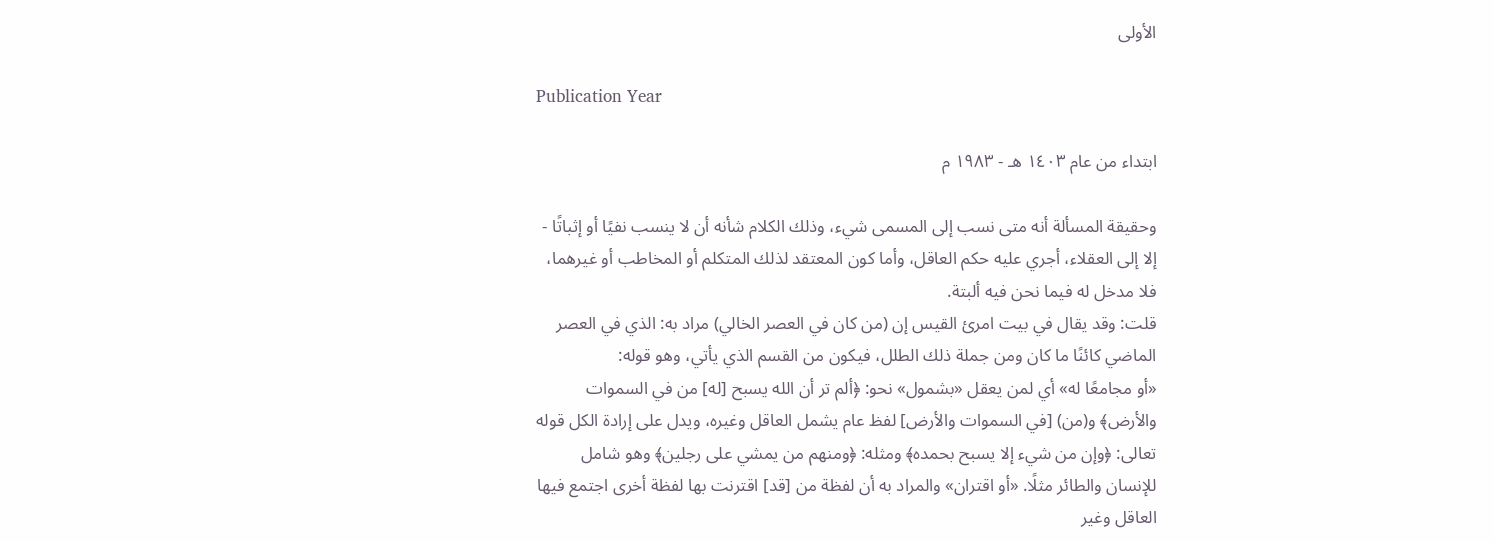الأولى

Publication Year

ابتداء من عام ١٤٠٣ هـ - ١٩٨٣ م

وحقيقة المسألة أنه متى نسب إلى المسمى شيء، وذلك الكلام شأنه أن لا ينسب نفيًا أو إثباتًا - إلا إلى العقلاء، أجري عليه حكم العاقل، وأما كون المعتقد لذلك المتكلم أو المخاطب أو غيرهما، فلا مدخل له فيما نحن فيه ألبتة.
قلت: وقد يقال في بيت امرئ القيس إن (من كان في العصر الخالي) مراد به: الذي في العصر الماضي كائنًا ما كان ومن جملة ذلك الطلل، فيكون من القسم الذي يأتي، وهو قوله:
«أو مجامعًا له» أي لمن يعقل «بشمول» نحو: ﴿ألم تر أن الله يسبح [له] من في السموات والأرض﴾ و(من) [في السموات والأرض] لفظ عام يشمل العاقل وغيره، ويدل على إرادة الكل قوله تعالى: ﴿وإن من شيء إلا يسبح بحمده﴾ ومثله: ﴿ومنهم من يمشي على رجلين﴾ وهو شامل للإنسان والطائر مثلًا. «أو اقتران» والمراد به أن لفظة من [قد] اقترنت بها لفظة أخرى اجتمع فيها العاقل وغير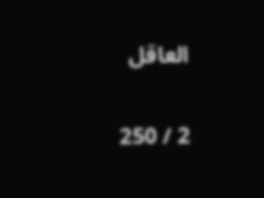العاقل

2 / 250